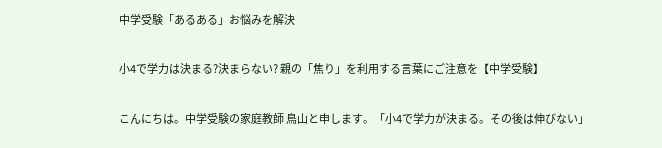中学受験「あるある」お悩みを解決

小4で学力は決まる?決まらない? 親の「焦り」を利用する言葉にご注意を【中学受験】

こんにちは。中学受験の家庭教師 鳥山と申します。「小4で学力が決まる。その後は伸びない」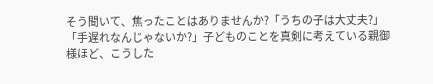そう聞いて、焦ったことはありませんか?「うちの子は大丈夫?」「手遅れなんじゃないか?」子どものことを真剣に考えている親御様ほど、こうした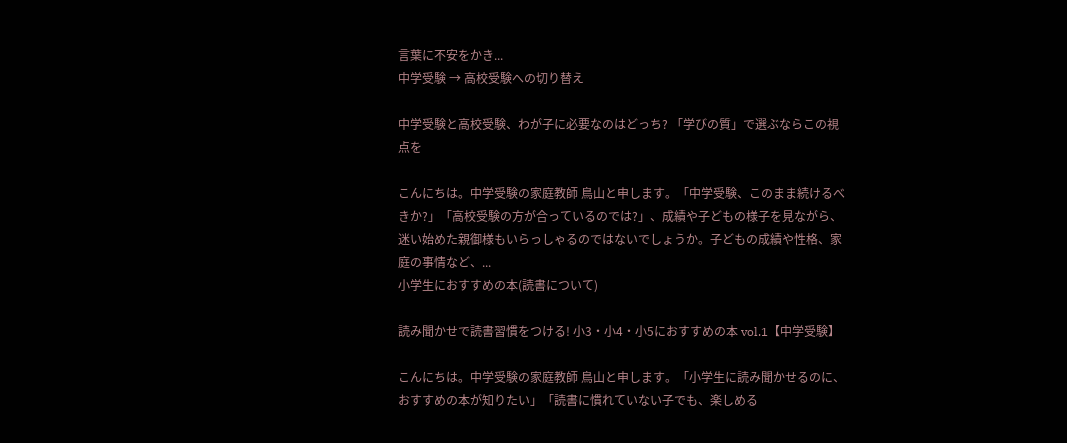言葉に不安をかき...
中学受験 → 高校受験への切り替え

中学受験と高校受験、わが子に必要なのはどっち? 「学びの質」で選ぶならこの視点を

こんにちは。中学受験の家庭教師 鳥山と申します。「中学受験、このまま続けるべきか?」「高校受験の方が合っているのでは?」、成績や子どもの様子を見ながら、迷い始めた親御様もいらっしゃるのではないでしょうか。子どもの成績や性格、家庭の事情など、...
小学生におすすめの本(読書について)

読み聞かせで読書習慣をつける! 小3・小4・小5におすすめの本 vol.1【中学受験】

こんにちは。中学受験の家庭教師 鳥山と申します。「小学生に読み聞かせるのに、おすすめの本が知りたい」「読書に慣れていない子でも、楽しめる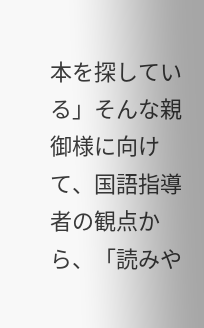本を探している」そんな親御様に向けて、国語指導者の観点から、「読みや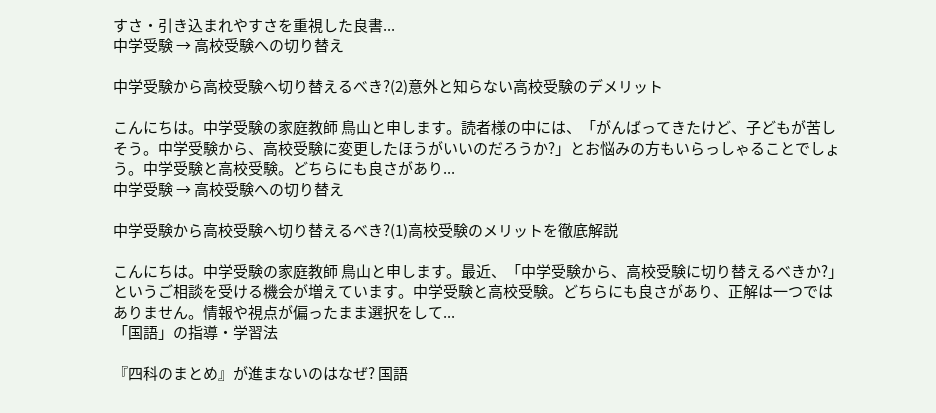すさ・引き込まれやすさを重視した良書...
中学受験 → 高校受験への切り替え

中学受験から高校受験へ切り替えるべき?(2)意外と知らない高校受験のデメリット

こんにちは。中学受験の家庭教師 鳥山と申します。読者様の中には、「がんばってきたけど、子どもが苦しそう。中学受験から、高校受験に変更したほうがいいのだろうか?」とお悩みの方もいらっしゃることでしょう。中学受験と高校受験。どちらにも良さがあり...
中学受験 → 高校受験への切り替え

中学受験から高校受験へ切り替えるべき?(1)高校受験のメリットを徹底解説

こんにちは。中学受験の家庭教師 鳥山と申します。最近、「中学受験から、高校受験に切り替えるべきか?」というご相談を受ける機会が増えています。中学受験と高校受験。どちらにも良さがあり、正解は一つではありません。情報や視点が偏ったまま選択をして...
「国語」の指導・学習法

『四科のまとめ』が進まないのはなぜ? 国語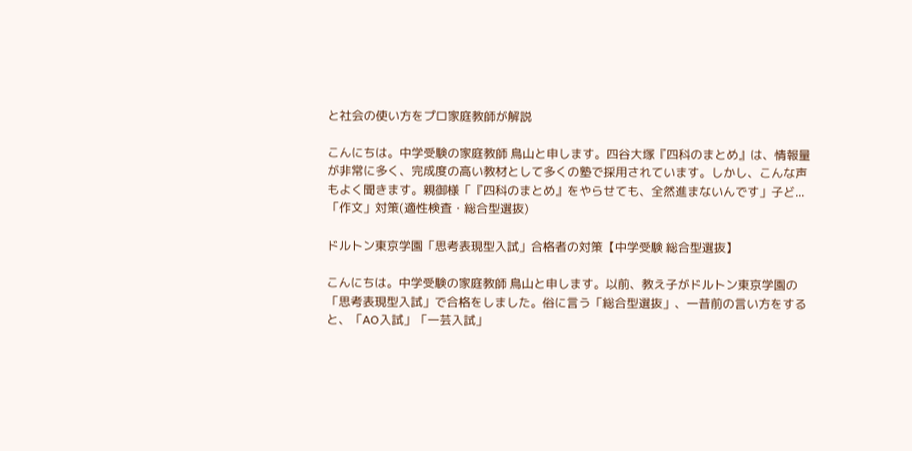と社会の使い方をプロ家庭教師が解説

こんにちは。中学受験の家庭教師 鳥山と申します。四谷大塚『四科のまとめ』は、情報量が非常に多く、完成度の高い教材として多くの塾で採用されています。しかし、こんな声もよく聞きます。親御様「『四科のまとめ』をやらせても、全然進まないんです」子ど...
「作文」対策(適性検査・総合型選抜)

ドルトン東京学園「思考表現型入試」合格者の対策【中学受験 総合型選抜】

こんにちは。中学受験の家庭教師 鳥山と申します。以前、教え子がドルトン東京学園の「思考表現型入試」で合格をしました。俗に言う「総合型選抜」、一昔前の言い方をすると、「AO入試」「一芸入試」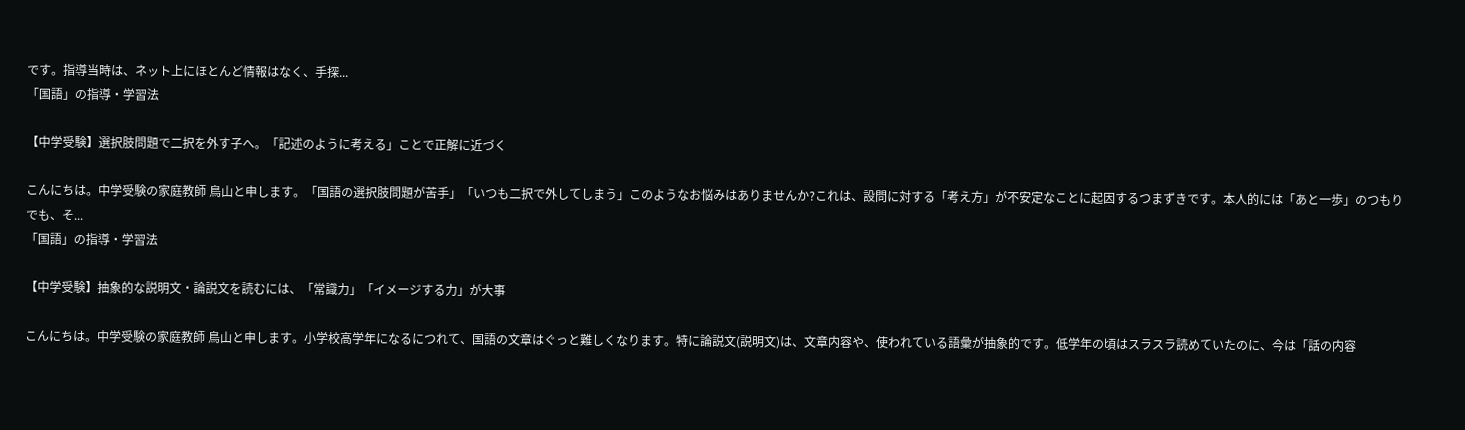です。指導当時は、ネット上にほとんど情報はなく、手探...
「国語」の指導・学習法

【中学受験】選択肢問題で二択を外す子へ。「記述のように考える」ことで正解に近づく

こんにちは。中学受験の家庭教師 鳥山と申します。「国語の選択肢問題が苦手」「いつも二択で外してしまう」このようなお悩みはありませんか?これは、設問に対する「考え方」が不安定なことに起因するつまずきです。本人的には「あと一歩」のつもりでも、そ...
「国語」の指導・学習法

【中学受験】抽象的な説明文・論説文を読むには、「常識力」「イメージする力」が大事

こんにちは。中学受験の家庭教師 鳥山と申します。小学校高学年になるにつれて、国語の文章はぐっと難しくなります。特に論説文(説明文)は、文章内容や、使われている語彙が抽象的です。低学年の頃はスラスラ読めていたのに、今は「話の内容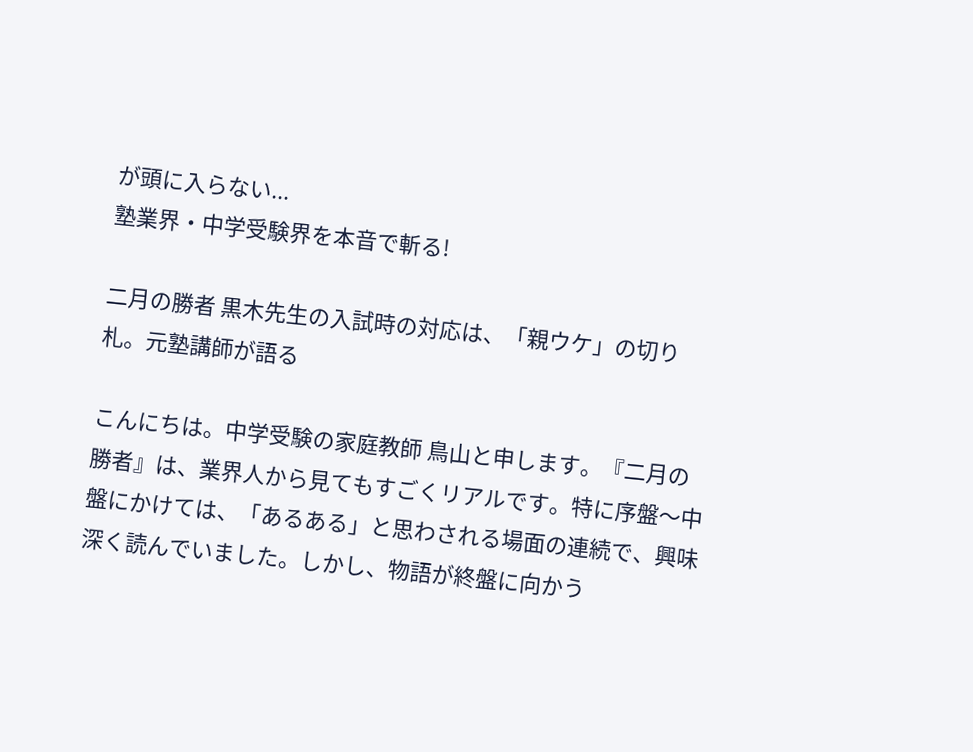が頭に入らない...
塾業界・中学受験界を本音で斬る!

二月の勝者 黒木先生の入試時の対応は、「親ウケ」の切り札。元塾講師が語る

こんにちは。中学受験の家庭教師 鳥山と申します。『二月の勝者』は、業界人から見てもすごくリアルです。特に序盤〜中盤にかけては、「あるある」と思わされる場面の連続で、興味深く読んでいました。しかし、物語が終盤に向かう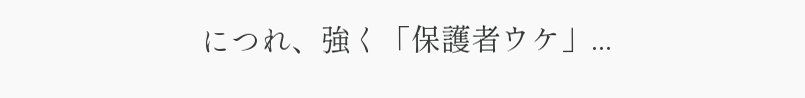につれ、強く「保護者ウケ」...